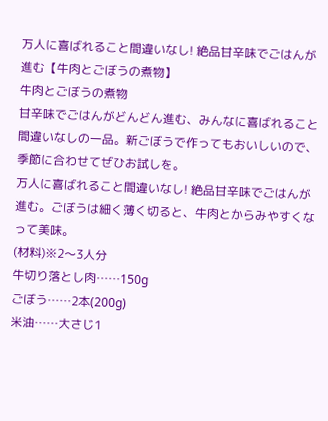万人に喜ばれること間違いなし! 絶品甘辛味でごはんが進む【牛肉とごぼうの煮物】
牛肉とごぼうの煮物
甘辛味でごはんがどんどん進む、みんなに喜ばれること間違いなしの一品。新ごぼうで作ってもおいしいので、季節に合わせてぜひお試しを。
万人に喜ばれること間違いなし! 絶品甘辛味でごはんが進む。ごぼうは細く薄く切ると、牛肉とからみやすくなって美味。
(材料)※2〜3人分
牛切り落とし肉……150g
ごぼう……2本(200g)
米油……大さじ1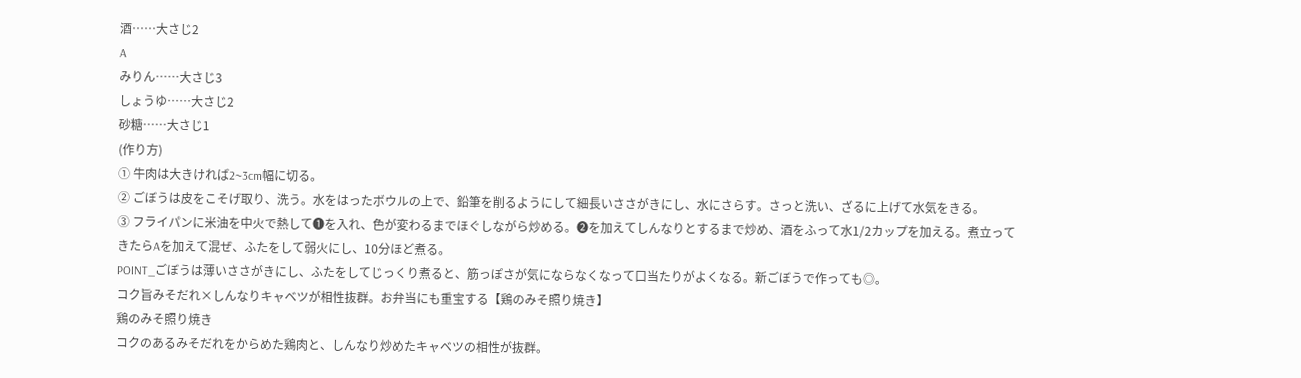酒……大さじ2
A
みりん……大さじ3
しょうゆ……大さじ2
砂糖……大さじ1
(作り方)
① 牛肉は大きければ2~3cm幅に切る。
② ごぼうは皮をこそげ取り、洗う。水をはったボウルの上で、鉛筆を削るようにして細長いささがきにし、水にさらす。さっと洗い、ざるに上げて水気をきる。
③ フライパンに米油を中火で熱して❶を入れ、色が変わるまでほぐしながら炒める。❷を加えてしんなりとするまで炒め、酒をふって水1/2カップを加える。煮立ってきたらAを加えて混ぜ、ふたをして弱火にし、10分ほど煮る。
POINT_ごぼうは薄いささがきにし、ふたをしてじっくり煮ると、筋っぽさが気にならなくなって口当たりがよくなる。新ごぼうで作っても◎。
コク旨みそだれ×しんなりキャベツが相性抜群。お弁当にも重宝する【鶏のみそ照り焼き】
鶏のみそ照り焼き
コクのあるみそだれをからめた鶏肉と、しんなり炒めたキャベツの相性が抜群。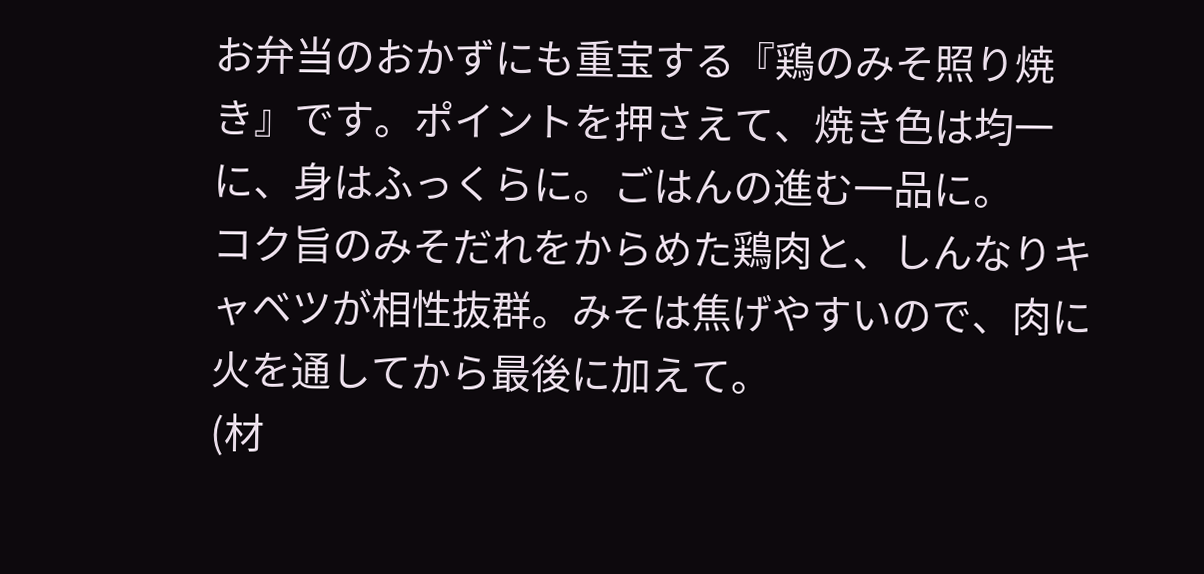お弁当のおかずにも重宝する『鶏のみそ照り焼き』です。ポイントを押さえて、焼き色は均一に、身はふっくらに。ごはんの進む一品に。
コク旨のみそだれをからめた鶏肉と、しんなりキャベツが相性抜群。みそは焦げやすいので、肉に火を通してから最後に加えて。
(材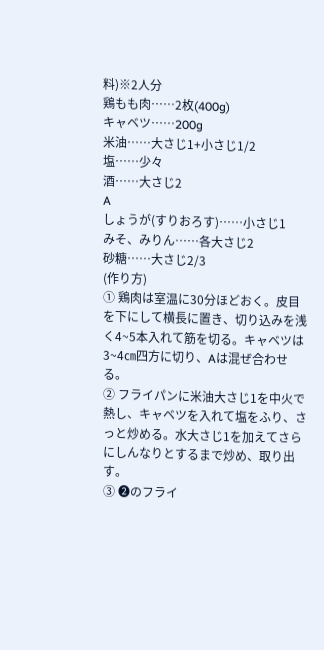料)※2人分
鶏もも肉……2枚(400g)
キャベツ……200g
米油……大さじ1+小さじ1/2
塩……少々
酒……大さじ2
A
しょうが(すりおろす)……小さじ1
みそ、みりん……各大さじ2
砂糖……大さじ2/3
(作り方)
① 鶏肉は室温に30分ほどおく。皮目を下にして横長に置き、切り込みを浅く4~5本入れて筋を切る。キャベツは3~4㎝四方に切り、Aは混ぜ合わせる。
② フライパンに米油大さじ1を中火で熱し、キャベツを入れて塩をふり、さっと炒める。水大さじ1を加えてさらにしんなりとするまで炒め、取り出す。
③ ❷のフライ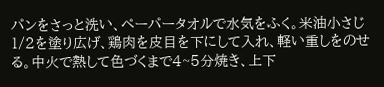パンをさっと洗い、ペーパータオルで水気をふく。米油小さじ1/2を塗り広げ、鶏肉を皮目を下にして入れ、軽い重しをのせる。中火で熱して色づくまで4~5分焼き、上下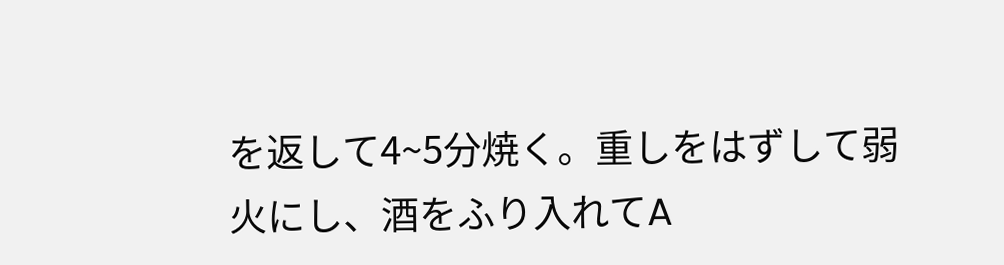を返して4~5分焼く。重しをはずして弱火にし、酒をふり入れてA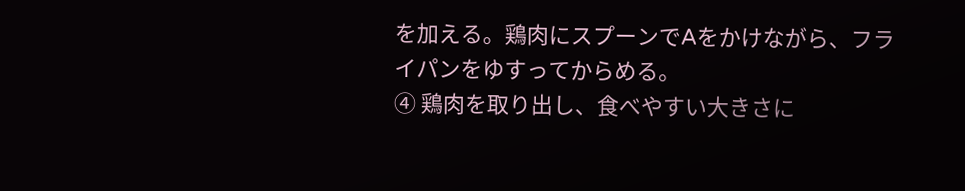を加える。鶏肉にスプーンでAをかけながら、フライパンをゆすってからめる。
④ 鶏肉を取り出し、食べやすい大きさに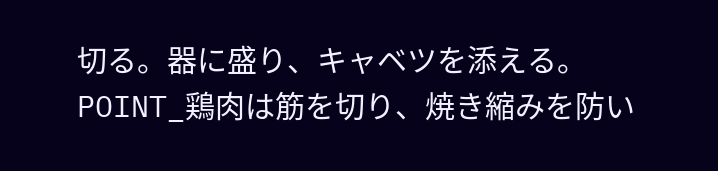切る。器に盛り、キャベツを添える。
POINT_鶏肉は筋を切り、焼き縮みを防い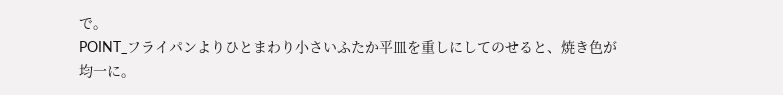で。
POINT_フライパンよりひとまわり小さいふたか平皿を重しにしてのせると、焼き色が均一に。